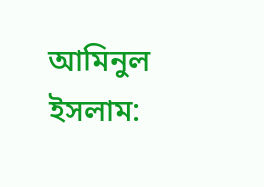আমিনুল ইসলাম: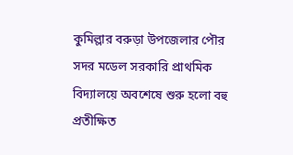কুমিল্লার বরুড়া উপজেলার পৌর সদর মডেল সরকারি প্রাথমিক বিদ্যালয়ে অবশেষে শুরু হলো বহু প্রতীক্ষিত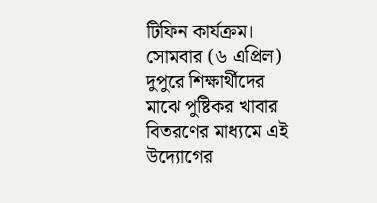টিফিন কার্যক্রম। সোমবার (৬ এপ্রিল) দুপুরে শিক্ষার্থীদের মাঝে পুষ্টিকর খাবার বিতরণের মাধ্যমে এই উদ্যোগের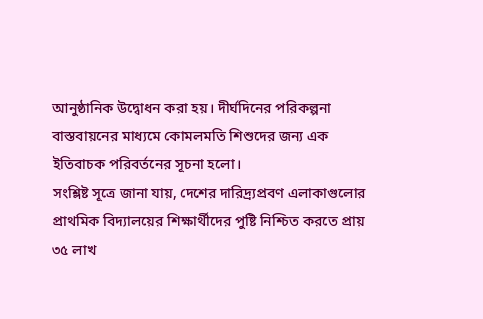আনুষ্ঠানিক উদ্বোধন করা হয়। দীর্ঘদিনের পরিকল্পনা বাস্তবায়নের মাধ্যমে কোমলমতি শিশুদের জন্য এক ইতিবাচক পরিবর্তনের সূচনা হলো।
সংশ্লিষ্ট সূত্রে জানা যায়, দেশের দারিদ্র্যপ্রবণ এলাকাগুলোর প্রাথমিক বিদ্যালয়ের শিক্ষার্থীদের পুষ্টি নিশ্চিত করতে প্রায় ৩৫ লাখ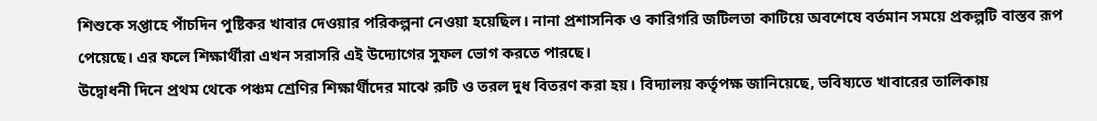শিশুকে সপ্তাহে পাঁচদিন পুষ্টিকর খাবার দেওয়ার পরিকল্পনা নেওয়া হয়েছিল। নানা প্রশাসনিক ও কারিগরি জটিলতা কাটিয়ে অবশেষে বর্তমান সময়ে প্রকল্পটি বাস্তব রূপ পেয়েছে। এর ফলে শিক্ষার্থীরা এখন সরাসরি এই উদ্যোগের সুফল ভোগ করতে পারছে।
উদ্বোধনী দিনে প্রথম থেকে পঞ্চম শ্রেণির শিক্ষার্থীদের মাঝে রুটি ও তরল দুধ বিতরণ করা হয়। বিদ্যালয় কর্তৃপক্ষ জানিয়েছে, ভবিষ্যতে খাবারের তালিকায়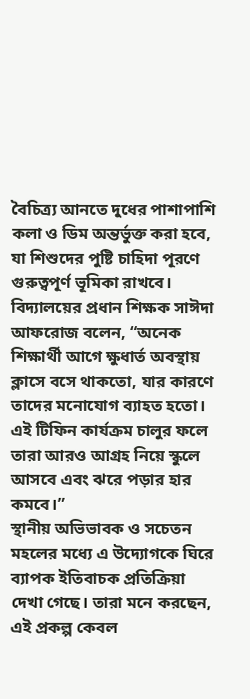বৈচিত্র্য আনতে দুধের পাশাপাশি কলা ও ডিম অন্তর্ভুক্ত করা হবে, যা শিশুদের পুষ্টি চাহিদা পূরণে গুরুত্বপূর্ণ ভূমিকা রাখবে।
বিদ্যালয়ের প্রধান শিক্ষক সাঈদা আফরোজ বলেন, “অনেক শিক্ষার্থী আগে ক্ষুধার্ত অবস্থায় ক্লাসে বসে থাকতো, যার কারণে তাদের মনোযোগ ব্যাহত হতো। এই টিফিন কার্যক্রম চালুর ফলে তারা আরও আগ্রহ নিয়ে স্কুলে আসবে এবং ঝরে পড়ার হার কমবে।”
স্থানীয় অভিভাবক ও সচেতন মহলের মধ্যে এ উদ্যোগকে ঘিরে ব্যাপক ইতিবাচক প্রতিক্রিয়া দেখা গেছে। তারা মনে করছেন, এই প্রকল্প কেবল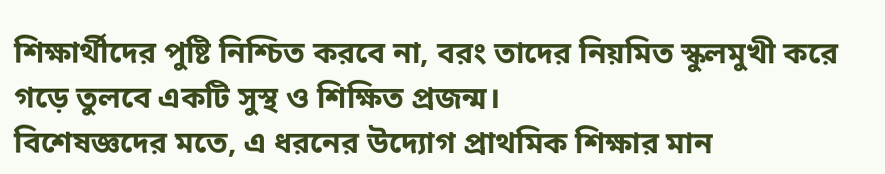শিক্ষার্থীদের পুষ্টি নিশ্চিত করবে না, বরং তাদের নিয়মিত স্কুলমুখী করে গড়ে তুলবে একটি সুস্থ ও শিক্ষিত প্রজন্ম।
বিশেষজ্ঞদের মতে, এ ধরনের উদ্যোগ প্রাথমিক শিক্ষার মান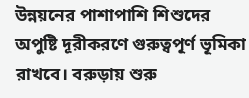উন্নয়নের পাশাপাশি শিশুদের অপুষ্টি দূরীকরণে গুরুত্বপূর্ণ ভূমিকা রাখবে। বরুড়ায় শুরু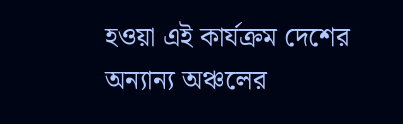হওয়া এই কার্যক্রম দেশের অন্যান্য অঞ্চলের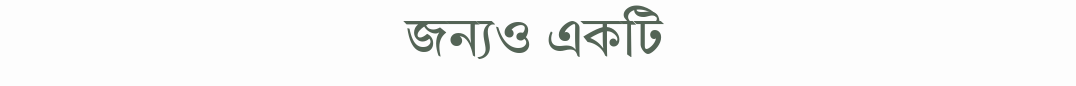জন্যও একটি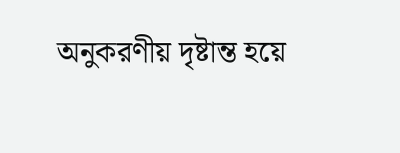অনুকরণীয় দৃষ্টান্ত হয়ে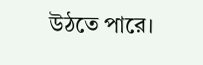উঠতে পারে।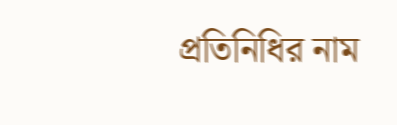প্রতিনিধির নাম